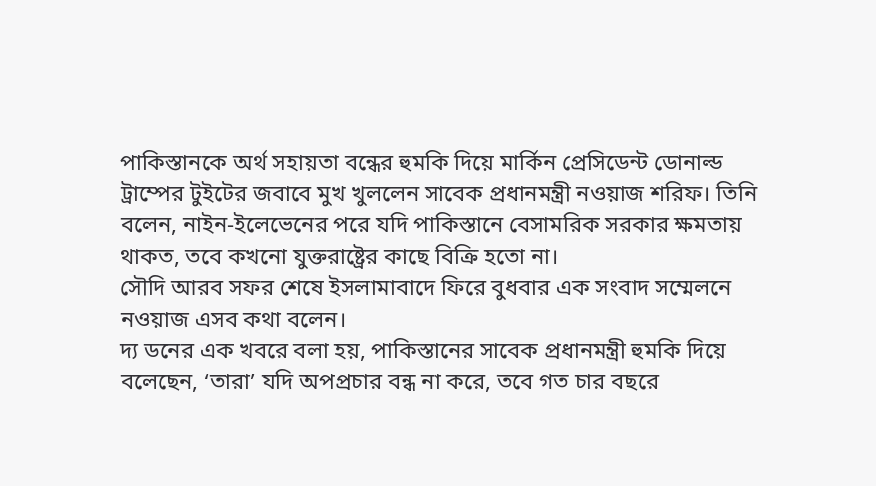পাকিস্তানকে অর্থ সহায়তা বন্ধের হুমকি দিয়ে মার্কিন প্রেসিডেন্ট ডোনাল্ড ট্রাম্পের টুইটের জবাবে মুখ খুললেন সাবেক প্রধানমন্ত্রী নওয়াজ শরিফ। তিনি বলেন, নাইন-ইলেভেনের পরে যদি পাকিস্তানে বেসামরিক সরকার ক্ষমতায় থাকত, তবে কখনো যুক্তরাষ্ট্রের কাছে বিক্রি হতো না।
সৌদি আরব সফর শেষে ইসলামাবাদে ফিরে বুধবার এক সংবাদ সম্মেলনে নওয়াজ এসব কথা বলেন।
দ্য ডনের এক খবরে বলা হয়, পাকিস্তানের সাবেক প্রধানমন্ত্রী হুমকি দিয়ে বলেছেন, ‘তারা’ যদি অপপ্রচার বন্ধ না করে, তবে গত চার বছরে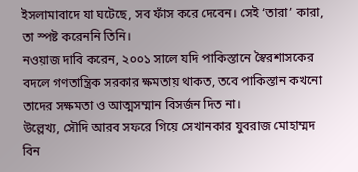ইসলামাবাদে যা ঘটেছে, সব ফাঁস করে দেবেন। সেই ‘তারা’ কারা, তা স্পষ্ট করেননি তিনি।
নওয়াজ দাবি করেন, ২০০১ সালে যদি পাকিস্তানে স্বৈরশাসকের বদলে গণতান্ত্রিক সরকার ক্ষমতায় থাকত, তবে পাকিস্তান কখনো তাদের সক্ষমতা ও আত্মসম্মান বিসর্জন দিত না।
উল্লেখ্য, সৌদি আরব সফরে গিয়ে সেখানকার যুবরাজ মোহাম্মদ বিন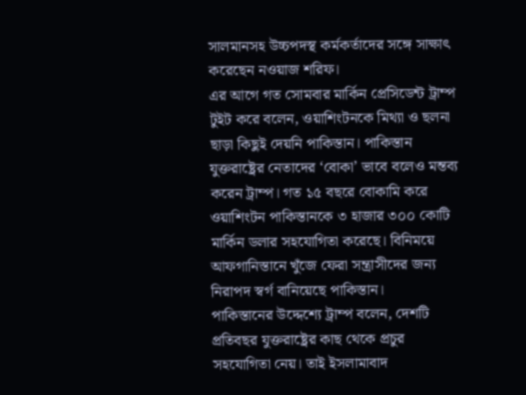সালমানসহ উচ্চপদস্থ কর্মকর্তাদের সঙ্গে সাক্ষাৎ করেছেন নওয়াজ শরিফ।
এর আগে গত সোমবার মার্কিন প্রেসিডেন্ট ট্রাম্প টুইট করে বলেন, ওয়াশিংটনকে মিথ্যা ও ছলনা ছাড়া কিছুই দেয়নি পাকিস্তান। পাকিস্তান যুক্তরাষ্ট্রের নেতাদের ‘বোকা’ ভাবে বলেও মন্তব্য করেন ট্রাম্প। গত ১৫ বছরে বোকামি করে ওয়াশিংটন পাকিস্তানকে ৩ হাজার ৩০০ কোটি মার্কিন ডলার সহযোগিতা করেছে। বিনিময়ে আফগানিস্তানে খুঁজে ফেরা সন্ত্রাসীদের জন্য নিরাপদ স্বর্গ বানিয়েছে পাকিস্তান।
পাকিস্তানের উদ্দেশ্যে ট্রাম্প বলেন, দেশটি প্রতিবছর যুক্তরাষ্ট্রের কাছ থেকে প্রচুর সহযোগিতা নেয়। তাই ইসলামাবাদ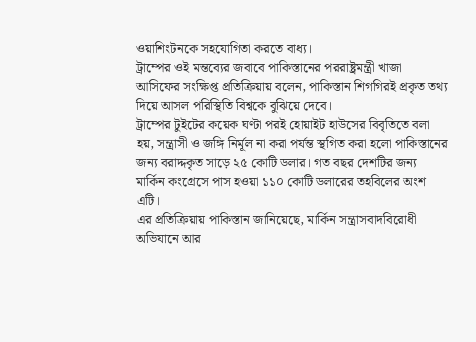ওয়াশিংটনকে সহযোগিতা করতে বাধ্য।
ট্রাম্পের ওই মন্তব্যের জবাবে পাকিস্তানের পররাষ্ট্রমন্ত্রী খাজা আসিফের সংক্ষিপ্ত প্রতিক্রিয়ায় বলেন, পাকিস্তান শিগগিরই প্রকৃত তথ্য দিয়ে আসল পরিস্থিতি বিশ্বকে বুঝিয়ে দেবে।
ট্রাম্পের টুইটের কয়েক ঘণ্টা পরই হোয়াইট হাউসের বিবৃতিতে বলা হয়, সন্ত্রাসী ও জঙ্গি নির্মূল না করা পর্যন্ত স্থগিত করা হলো পাকিস্তানের জন্য বরাদ্দকৃত সাড়ে ২৫ কোটি ডলার। গত বছর দেশটির জন্য মার্কিন কংগ্রেসে পাস হওয়া ১১০ কোটি ডলারের তহবিলের অংশ এটি।
এর প্রতিক্রিয়ায় পাকিস্তান জানিয়েছে, মার্কিন সন্ত্রাসবাদবিরোধী অভিযানে আর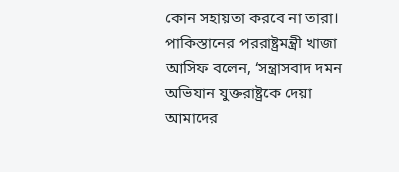কোন সহায়তা করবে না তারা।
পাকিস্তানের পররাষ্ট্রমন্ত্রী খাজা আসিফ বলেন, ‘সন্ত্রাসবাদ দমন অভিযান যুক্তরাষ্ট্রকে দেয়া আমাদের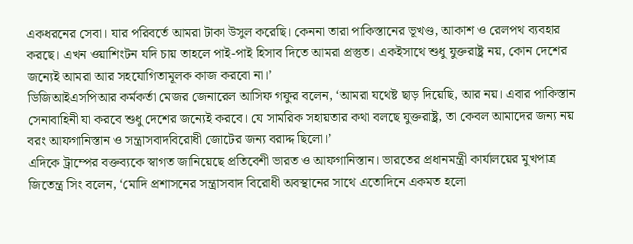একধরনের সেবা। যার পরিবর্তে আমরা টাকা উসুল করেছি। কেননা তারা পাকিস্তানের ভূখণ্ড, আকাশ ও রেলপথ ব্যবহার করছে। এখন ওয়াশিংটন যদি চায় তাহলে পাই-পাই হিসাব দিতে আমরা প্রস্তুত। একইসাথে শুধু যুক্তরাষ্ট্র নয়, কোন দেশের জন্যেই আমরা আর সহযোগিতামূলক কাজ করবো না।’
ডিজিআইএসপিআর কর্মকর্তা মেজর জেনারেল আসিফ গফুর বলেন, ‘আমরা যথেষ্ট ছাড় দিয়েছি, আর নয়। এবার পাকিস্তান সেনাবাহিনী যা করবে শুধু দেশের জন্যেই করবে। যে সামরিক সহায়তার কথা বলছে যুক্তরাষ্ট্র, তা কেবল আমাদের জন্য নয় বরং আফগানিস্তান ও সন্ত্রাসবাদবিরোধী জোটের জন্য বরাদ্দ ছিলো।’
এদিকে ট্রাম্পের বক্তব্যকে স্বাগত জানিয়েছে প্রতিবেশী ভারত ও আফগানিস্তান। ভারতের প্রধানমন্ত্রী কার্যালয়ের মুখপাত্র জিতেন্ত্র সিং বলেন, ‘মোদি প্রশাসনের সন্ত্রাসবাদ বিরোধী অবস্থানের সাথে এতোদিনে একমত হলো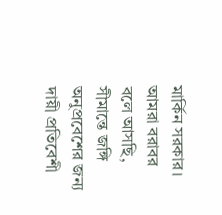মার্কিন সরকার। আমরা বরাবর বলে আসছি, সীমান্তে জঙ্গি অনুপ্রবেশের জন্য দায়ী প্রতিবেশী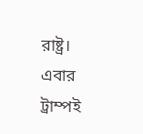রাষ্ট্র। এবার ট্রাম্পই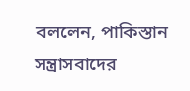বললেন, পাকিস্তান সন্ত্রাসবাদের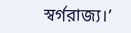স্বর্গরাজ্য।’